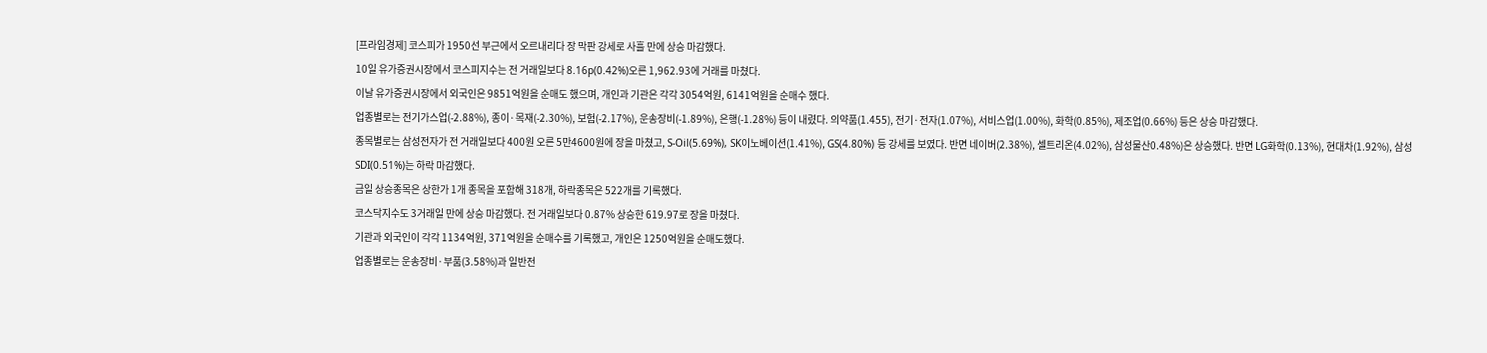[프라임경제] 코스피가 1950선 부근에서 오르내리다 장 막판 강세로 사흘 만에 상승 마감했다.
10일 유가증권시장에서 코스피지수는 전 거래일보다 8.16p(0.42%)오른 1,962.93에 거래를 마쳤다.
이날 유가증권시장에서 외국인은 9851억원을 순매도 했으며, 개인과 기관은 각각 3054억원, 6141억원을 순매수 했다.
업종별로는 전기가스업(-2.88%), 종이·목재(-2.30%), 보험(-2.17%), 운송장비(-1.89%), 은행(-1.28%) 등이 내렸다. 의약품(1.455), 전기·전자(1.07%), 서비스업(1.00%), 화학(0.85%), 제조업(0.66%) 등은 상승 마감했다.
종목별로는 삼성전자가 전 거래일보다 400원 오른 5만4600원에 장을 마쳤고, S-Oil(5.69%), SK이노베이션(1.41%), GS(4.80%) 등 강세를 보였다. 반면 네이버(2.38%), 셀트리온(4.02%), 삼성물산0.48%)은 상승했다. 반면 LG화학(0.13%), 현대차(1.92%), 삼성SDI(0.51%)는 하락 마감했다.
금일 상승종목은 상한가 1개 종목을 포함해 318개, 하락종목은 522개를 기록했다.
코스닥지수도 3거래일 만에 상승 마감했다. 전 거래일보다 0.87% 상승한 619.97로 장을 마쳤다.
기관과 외국인이 각각 1134억원, 371억원을 순매수를 기록했고, 개인은 1250억원을 순매도했다.
업종별로는 운송장비·부품(3.58%)과 일반전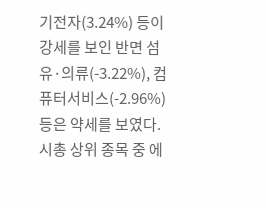기전자(3.24%) 등이 강세를 보인 반면 섬유·의류(-3.22%), 컴퓨터서비스(-2.96%) 등은 약세를 보였다.
시총 상위 종목 중 에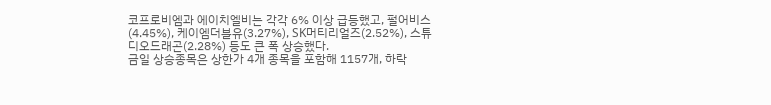코프로비엠과 에이치엘비는 각각 6% 이상 급등했고, 펄어비스(4.45%), 케이엠더블유(3.27%), SK머티리얼즈(2.52%), 스튜디오드래곤(2.28%) 등도 큰 폭 상승했다.
금일 상승종목은 상한가 4개 종목을 포함해 1157개, 하락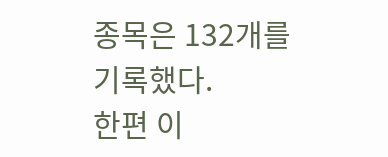종목은 132개를 기록했다.
한편 이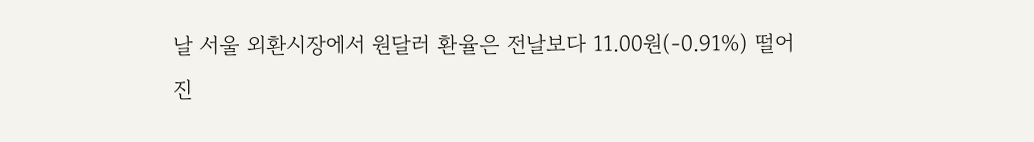날 서울 외환시장에서 원달러 환율은 전날보다 11.00원(-0.91%) 떨어진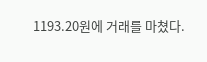1193.20원에 거래를 마쳤다.